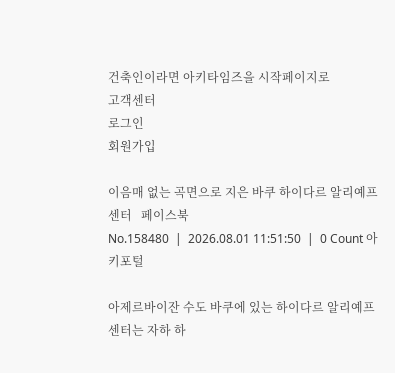건축인이라면 아키타임즈을 시작페이지로
고객센터
로그인
회원가입

이음매 없는 곡면으로 지은 바쿠 하이다르 알리예프 센터   페이스북
No.158480  |  2026.08.01 11:51:50  |  0 Count 아키포털

아제르바이잔 수도 바쿠에 있는 하이다르 알리예프 센터는 자하 하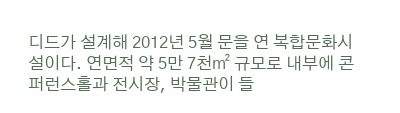디드가 설계해 2012년 5월 문을 연 복합문화시설이다. 연면적 약 5만 7천㎡ 규모로 내부에 콘퍼런스홀과 전시장, 박물관이 들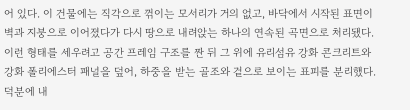어 있다. 이 건물에는 직각으로 꺾이는 모서리가 거의 없고, 바닥에서 시작된 표면이 벽과 지붕으로 이어졌다가 다시 땅으로 내려앉는 하나의 연속된 곡면으로 처리됐다. 이런 형태를 세우려고 공간 프레임 구조를 짠 뒤 그 위에 유리섬유 강화 콘크리트와 강화 폴리에스터 패널을 덮어, 하중을 받는 골조와 겉으로 보이는 표피를 분리했다. 덕분에 내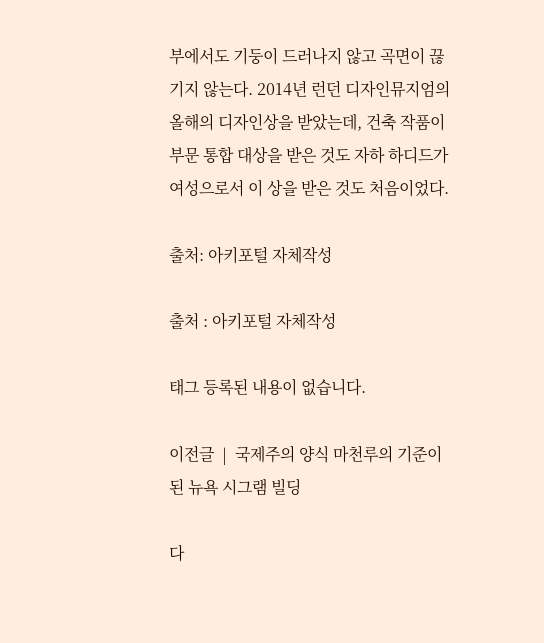부에서도 기둥이 드러나지 않고 곡면이 끊기지 않는다. 2014년 런던 디자인뮤지엄의 올해의 디자인상을 받았는데, 건축 작품이 부문 통합 대상을 받은 것도 자하 하디드가 여성으로서 이 상을 받은 것도 처음이었다.

출처: 아키포털 자체작성

출처 : 아키포털 자체작성

태그 등록된 내용이 없습니다.

이전글  |  국제주의 양식 마천루의 기준이 된 뉴욕 시그램 빌딩

다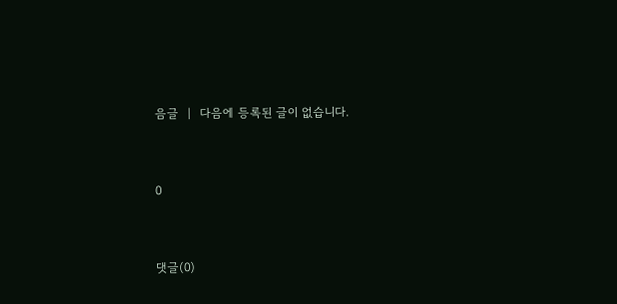음글  |  다음에 등록된 글이 없습니다.


0


댓글(0)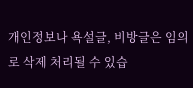개인정보나 욕설글, 비방글은 임의로 삭제 처리될 수 있습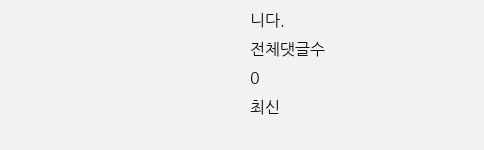니다.
전체댓글수
0
최신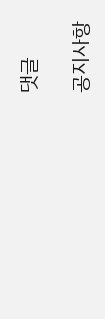댓글

공지사항